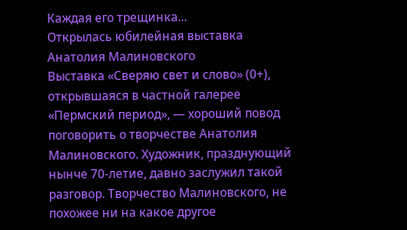Каждая его трещинка...
Открылась юбилейная выставка Анатолия Малиновского
Выставка «Сверяю свет и слово» (0+), открывшаяся в частной галерее «Пермский период», — хороший повод поговорить о творчестве Анатолия Малиновского. Художник, празднующий нынче 70-летие, давно заслужил такой разговор. Творчество Малиновского, не похожее ни на какое другое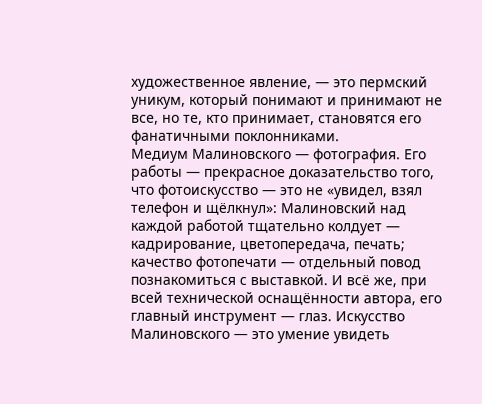художественное явление, — это пермский уникум, который понимают и принимают не все, но те, кто принимает, становятся его фанатичными поклонниками.
Медиум Малиновского — фотография. Его работы — прекрасное доказательство того, что фотоискусство — это не «увидел, взял телефон и щёлкнул»: Малиновский над каждой работой тщательно колдует — кадрирование, цветопередача, печать; качество фотопечати — отдельный повод познакомиться с выставкой. И всё же, при всей технической оснащённости автора, его главный инструмент — глаз. Искусство Малиновского — это умение увидеть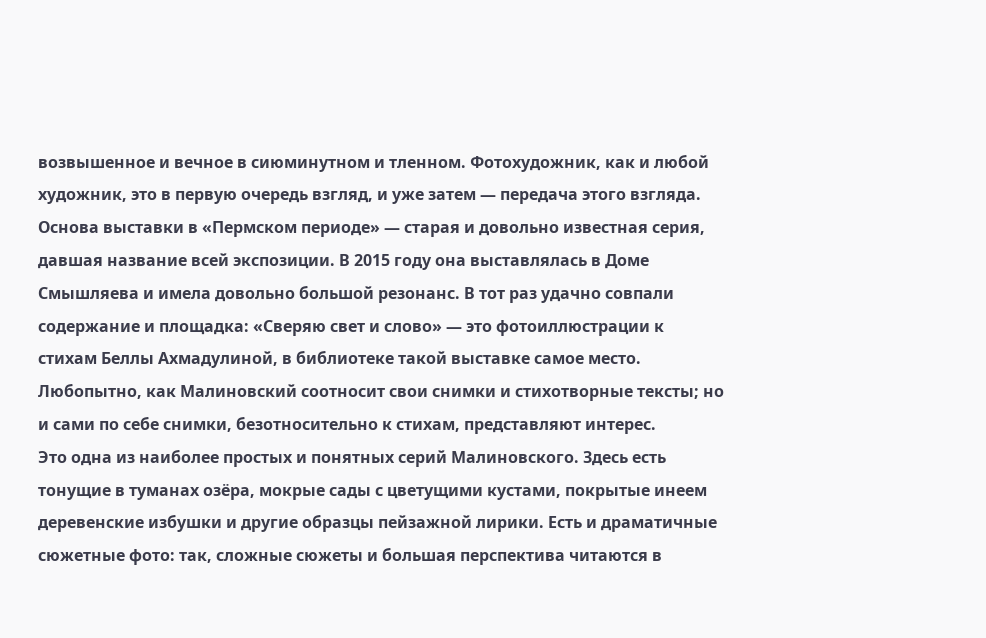возвышенное и вечное в сиюминутном и тленном. Фотохудожник, как и любой художник, это в первую очередь взгляд, и уже затем — передача этого взгляда.
Основа выставки в «Пермском периоде» — старая и довольно известная серия, давшая название всей экспозиции. В 2015 году она выставлялась в Доме Смышляева и имела довольно большой резонанс. В тот раз удачно совпали содержание и площадка: «Сверяю свет и слово» — это фотоиллюстрации к стихам Беллы Ахмадулиной, в библиотеке такой выставке самое место. Любопытно, как Малиновский соотносит свои снимки и стихотворные тексты; но и сами по себе снимки, безотносительно к стихам, представляют интерес.
Это одна из наиболее простых и понятных серий Малиновского. Здесь есть тонущие в туманах озёра, мокрые сады с цветущими кустами, покрытые инеем деревенские избушки и другие образцы пейзажной лирики. Есть и драматичные сюжетные фото: так, сложные сюжеты и большая перспектива читаются в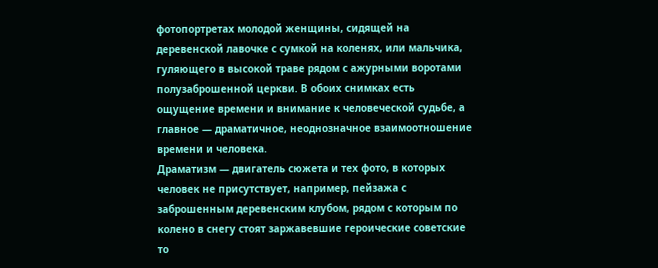фотопортретах молодой женщины, сидящей на деревенской лавочке с сумкой на коленях, или мальчика, гуляющего в высокой траве рядом с ажурными воротами полузаброшенной церкви. В обоих снимках есть ощущение времени и внимание к человеческой судьбе, а главное — драматичное, неоднозначное взаимоотношение времени и человека.
Драматизм — двигатель сюжета и тех фото, в которых человек не присутствует, например, пейзажа с заброшенным деревенским клубом, рядом с которым по колено в снегу стоят заржавевшие героические советские то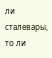ли сталевары, то ли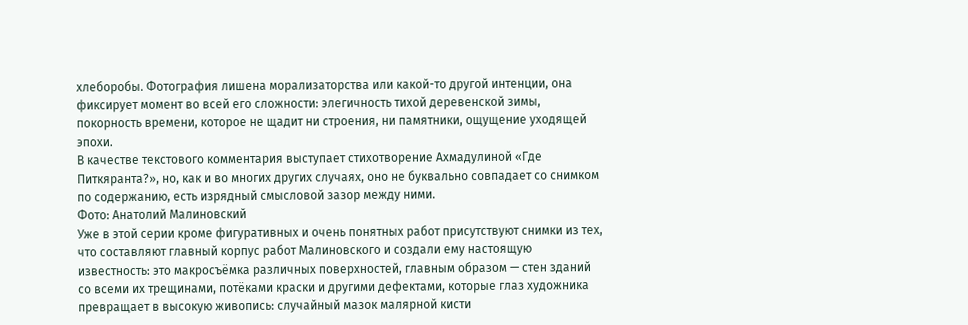хлеборобы. Фотография лишена морализаторства или какой-то другой интенции, она фиксирует момент во всей его сложности: элегичность тихой деревенской зимы, покорность времени, которое не щадит ни строения, ни памятники, ощущение уходящей эпохи.
В качестве текстового комментария выступает стихотворение Ахмадулиной «Где Питкяранта?», но, как и во многих других случаях, оно не буквально совпадает со снимком по содержанию, есть изрядный смысловой зазор между ними.
Фото: Анатолий Малиновский
Уже в этой серии кроме фигуративных и очень понятных работ присутствуют снимки из тех, что составляют главный корпус работ Малиновского и создали ему настоящую известность: это макросъёмка различных поверхностей, главным образом — стен зданий со всеми их трещинами, потёками краски и другими дефектами, которые глаз художника превращает в высокую живопись: случайный мазок малярной кисти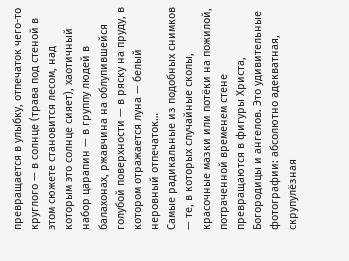превращается в улыбку, отпечаток чего-то круглого — в солнце (трава под стеной в этом сюжете становится лесом, над которым это солнце сияет), хаотичный набор царапин — в группу людей в балахонах, ржавчина на облупившейся голубой поверхности — в ряску на пруду, в котором отражается луна — белый неровный отпечаток…
Самые радикальные из подобных снимков — те, в которых случайные сколы, красочные мазки или потёки на пожилой, потраченной временем стене превращаются в фигуры Христа, Богородицы и ангелов. Это удивительные фотографии: абсолютно адекватная, скрупулёзная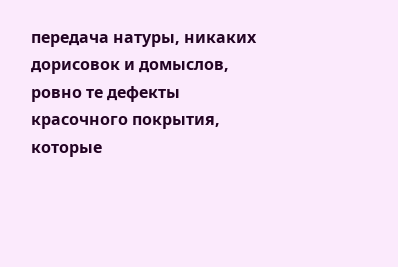передача натуры, никаких дорисовок и домыслов, ровно те дефекты красочного покрытия, которые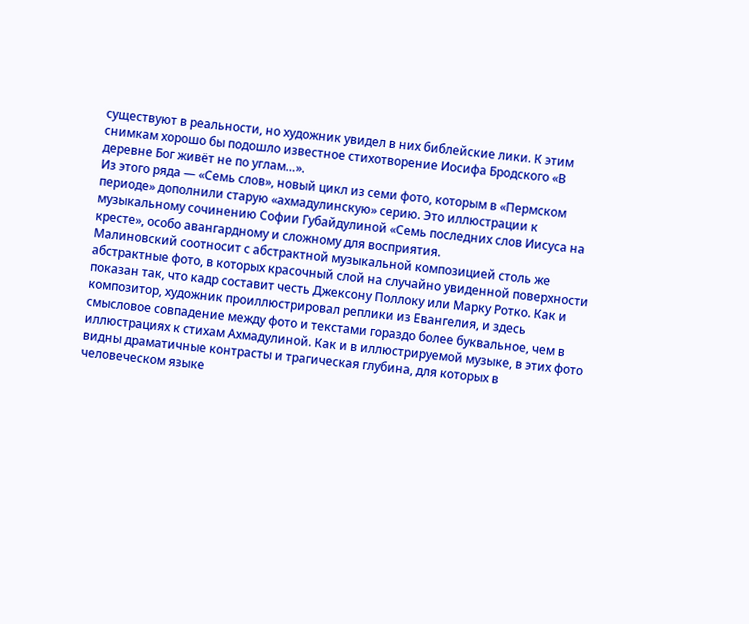существуют в реальности, но художник увидел в них библейские лики. К этим снимкам хорошо бы подошло известное стихотворение Иосифа Бродского «В деревне Бог живёт не по углам…».
Из этого ряда — «Семь слов», новый цикл из семи фото, которым в «Пермском периоде» дополнили старую «ахмадулинскую» серию. Это иллюстрации к музыкальному сочинению Софии Губайдулиной «Семь последних слов Иисуса на кресте», особо авангардному и сложному для восприятия.
Малиновский соотносит с абстрактной музыкальной композицией столь же абстрактные фото, в которых красочный слой на случайно увиденной поверхности показан так, что кадр составит честь Джексону Поллоку или Марку Ротко. Как и композитор, художник проиллюстрировал реплики из Евангелия, и здесь смысловое совпадение между фото и текстами гораздо более буквальное, чем в иллюстрациях к стихам Ахмадулиной. Как и в иллюстрируемой музыке, в этих фото видны драматичные контрасты и трагическая глубина, для которых в человеческом языке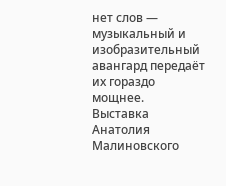нет слов — музыкальный и изобразительный авангард передаёт их гораздо мощнее.
Выставка Анатолия Малиновского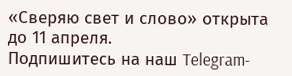«Сверяю свет и слово» открыта до 11 апреля.
Подпишитесь на наш Telegram-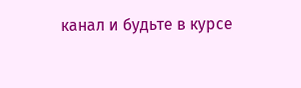канал и будьте в курсе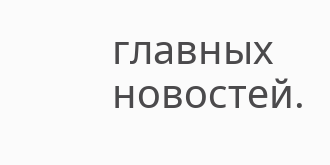главных новостей.